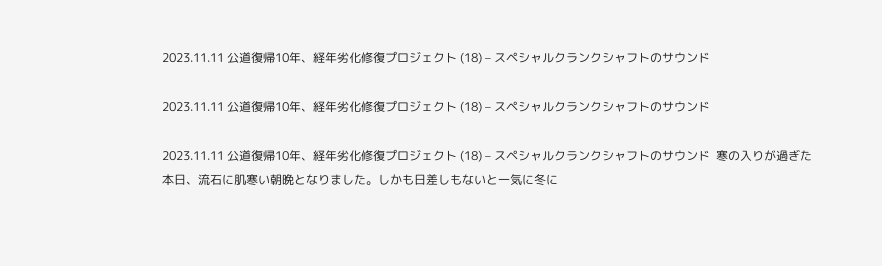2023.11.11 公道復帰10年、経年劣化修復プロジェクト (18) – スペシャルクランクシャフトのサウンド

2023.11.11 公道復帰10年、経年劣化修復プロジェクト (18) – スペシャルクランクシャフトのサウンド

2023.11.11 公道復帰10年、経年劣化修復プロジェクト (18) – スペシャルクランクシャフトのサウンド  寒の入りが過ぎた本日、流石に肌寒い朝晩となりました。しかも日差しもないと一気に冬に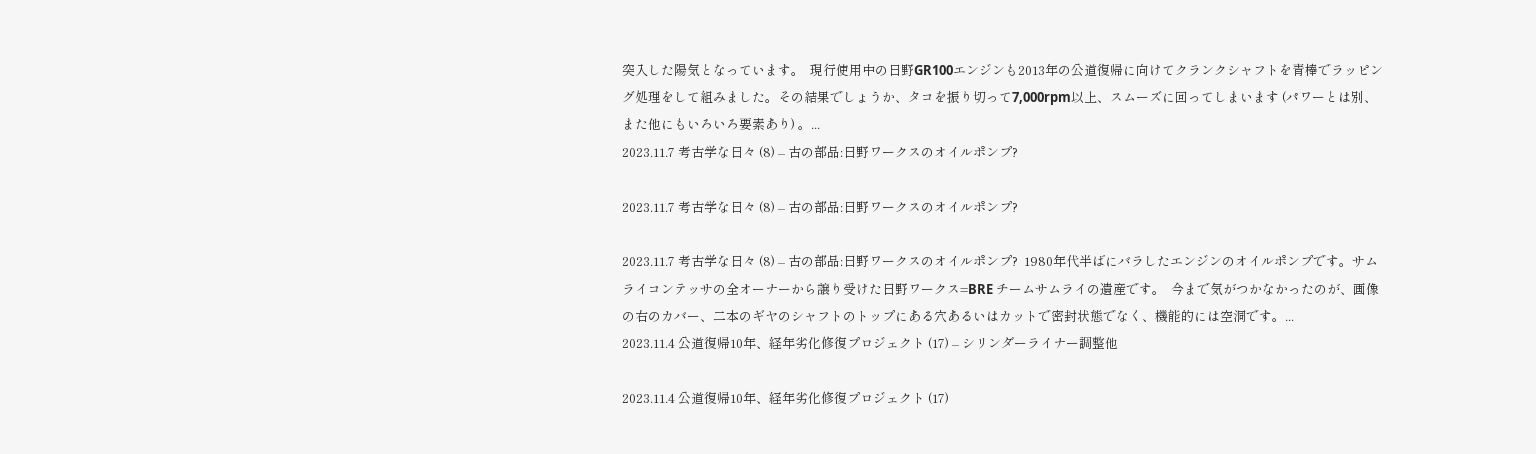突入した陽気となっています。  現行使用中の日野GR100エンジンも2013年の公道復帰に向けてクランクシャフトを青棒でラッピング処理をして組みました。その結果でしょうか、タコを振り切って7,000rpm以上、スムーズに回ってしまいます (パワーとは別、また他にもいろいろ要素あり) 。...
2023.11.7 考古学な日々 (8) – 古の部品:日野ワークスのオイルポンプ?

2023.11.7 考古学な日々 (8) – 古の部品:日野ワークスのオイルポンプ?

2023.11.7 考古学な日々 (8) – 古の部品:日野ワークスのオイルポンプ?  1980年代半ばにバラしたエンジンのオイルポンプです。サムライコンテッサの全オーナーから譲り受けた日野ワークス=BRE チームサムライの遺産です。  今まで気がつかなかったのが、画像の右のカバー、二本のギヤのシャフトのトップにある穴あるいはカットで密封状態でなく、機能的には空洞です。...
2023.11.4 公道復帰10年、経年劣化修復プロジェクト (17) – シリンダーライナー調整他

2023.11.4 公道復帰10年、経年劣化修復プロジェクト (17)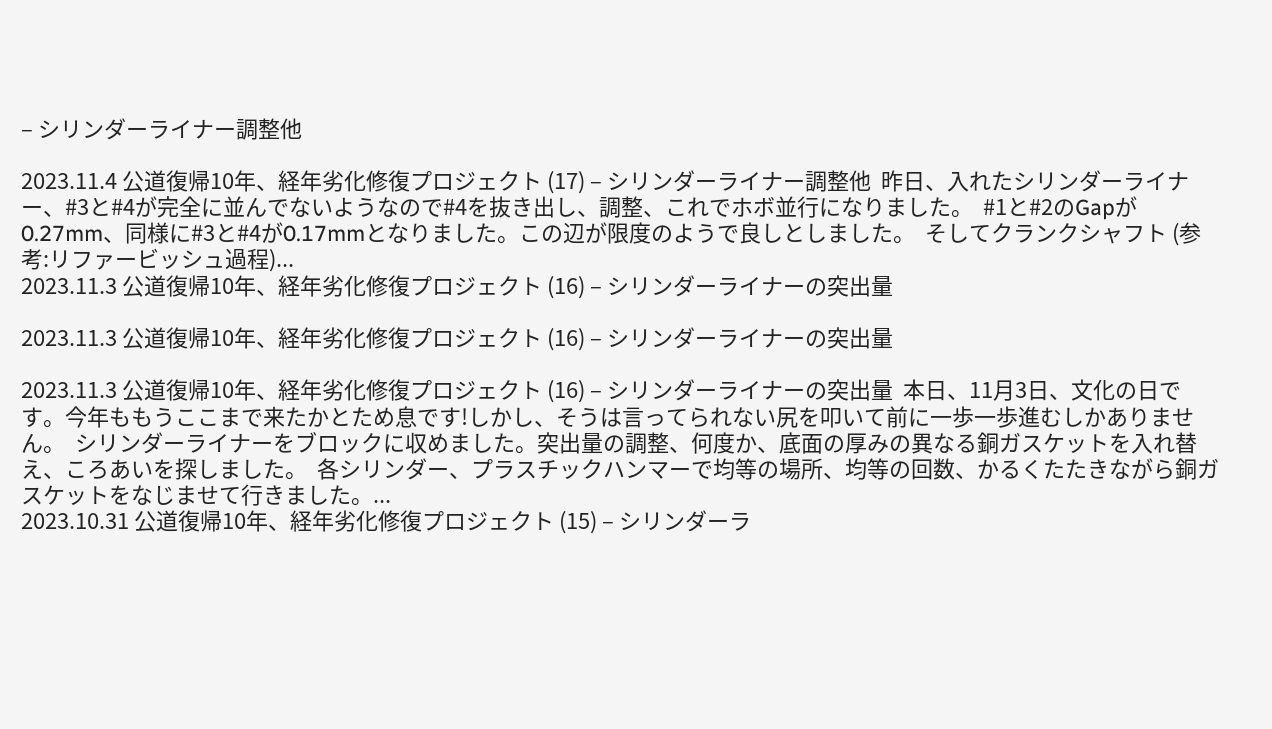– シリンダーライナー調整他

2023.11.4 公道復帰10年、経年劣化修復プロジェクト (17) – シリンダーライナー調整他  昨日、入れたシリンダーライナー、#3と#4が完全に並んでないようなので#4を抜き出し、調整、これでホボ並行になりました。  #1と#2のGapが0.27mm、同様に#3と#4が0.17mmとなりました。この辺が限度のようで良しとしました。  そしてクランクシャフト (参考:リファービッシュ過程)...
2023.11.3 公道復帰10年、経年劣化修復プロジェクト (16) – シリンダーライナーの突出量

2023.11.3 公道復帰10年、経年劣化修復プロジェクト (16) – シリンダーライナーの突出量

2023.11.3 公道復帰10年、経年劣化修復プロジェクト (16) – シリンダーライナーの突出量  本日、11月3日、文化の日です。今年ももうここまで来たかとため息です!しかし、そうは言ってられない尻を叩いて前に一歩一歩進むしかありません。  シリンダーライナーをブロックに収めました。突出量の調整、何度か、底面の厚みの異なる銅ガスケットを入れ替え、ころあいを探しました。  各シリンダー、プラスチックハンマーで均等の場所、均等の回数、かるくたたきながら銅ガスケットをなじませて行きました。...
2023.10.31 公道復帰10年、経年劣化修復プロジェクト (15) – シリンダーラ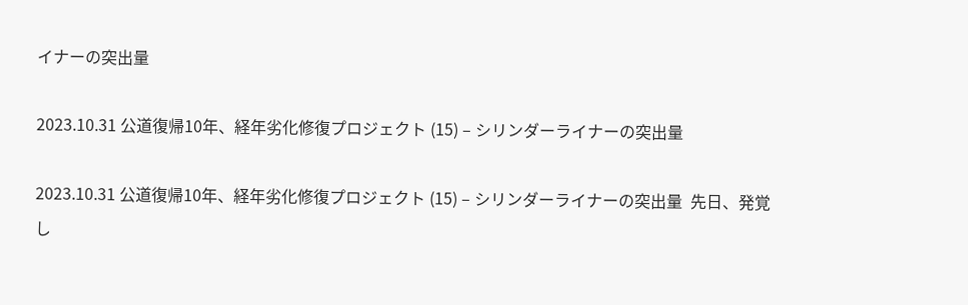イナーの突出量

2023.10.31 公道復帰10年、経年劣化修復プロジェクト (15) – シリンダーライナーの突出量

2023.10.31 公道復帰10年、経年劣化修復プロジェクト (15) – シリンダーライナーの突出量  先日、発覚し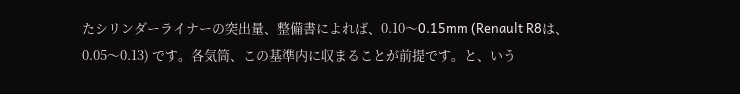たシリンダーライナーの突出量、整備書によれば、0.10〜0.15mm (Renault R8は、0.05〜0.13) です。各気筒、この基準内に収まることが前提です。と、いう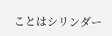ことはシリンダー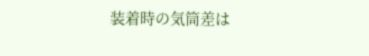装着時の気筒差は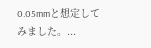0.05mmと想定してみました。...